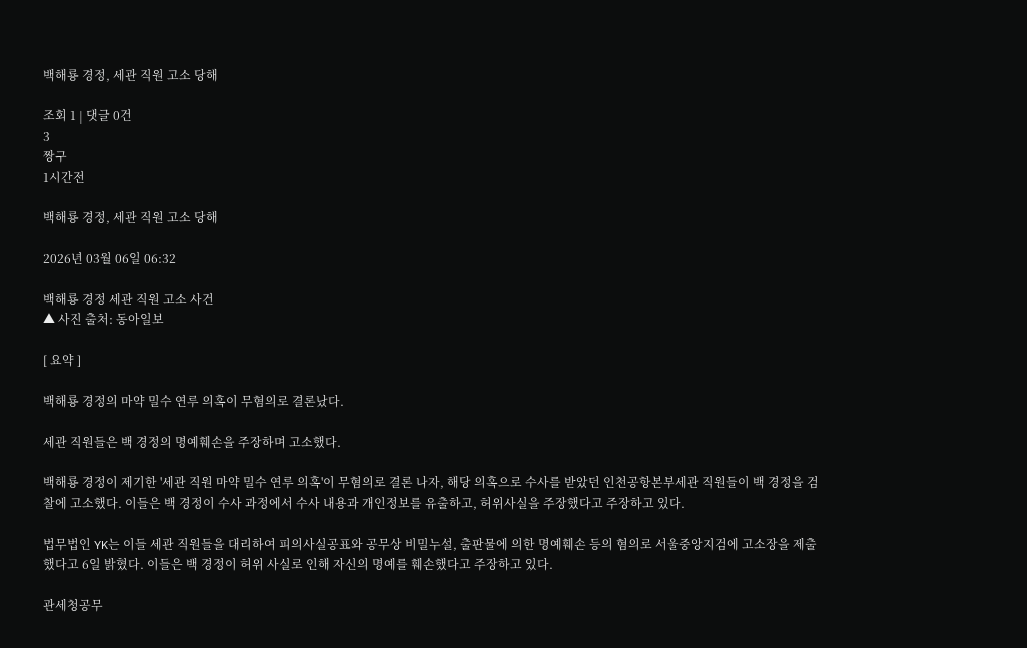백해룡 경정, 세관 직원 고소 당해

조회 1 | 댓글 0건
3
짱구
1시간전

백해룡 경정, 세관 직원 고소 당해

2026년 03월 06일 06:32

백해룡 경정 세관 직원 고소 사건
▲ 사진 출처: 동아일보

[ 요약 ]

백해룡 경정의 마약 밀수 연루 의혹이 무혐의로 결론났다.

세관 직원들은 백 경정의 명예훼손을 주장하며 고소했다.

백해룡 경정이 제기한 '세관 직원 마약 밀수 연루 의혹'이 무혐의로 결론 나자, 해당 의혹으로 수사를 받았던 인천공항본부세관 직원들이 백 경정을 검찰에 고소했다. 이들은 백 경정이 수사 과정에서 수사 내용과 개인정보를 유출하고, 허위사실을 주장했다고 주장하고 있다.

법무법인 YK는 이들 세관 직원들을 대리하여 피의사실공표와 공무상 비밀누설, 출판물에 의한 명예훼손 등의 혐의로 서울중앙지검에 고소장을 제출했다고 6일 밝혔다. 이들은 백 경정이 허위 사실로 인해 자신의 명예를 훼손했다고 주장하고 있다.

관세청공무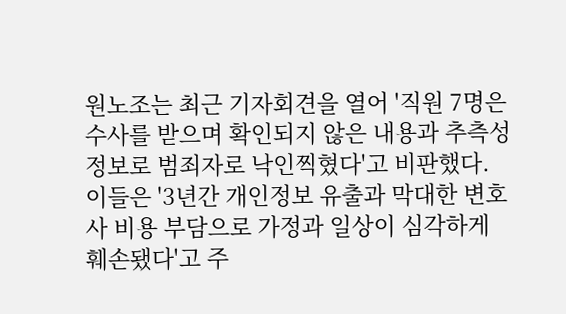원노조는 최근 기자회견을 열어 '직원 7명은 수사를 받으며 확인되지 않은 내용과 추측성 정보로 범죄자로 낙인찍혔다'고 비판했다. 이들은 '3년간 개인정보 유출과 막대한 변호사 비용 부담으로 가정과 일상이 심각하게 훼손됐다'고 주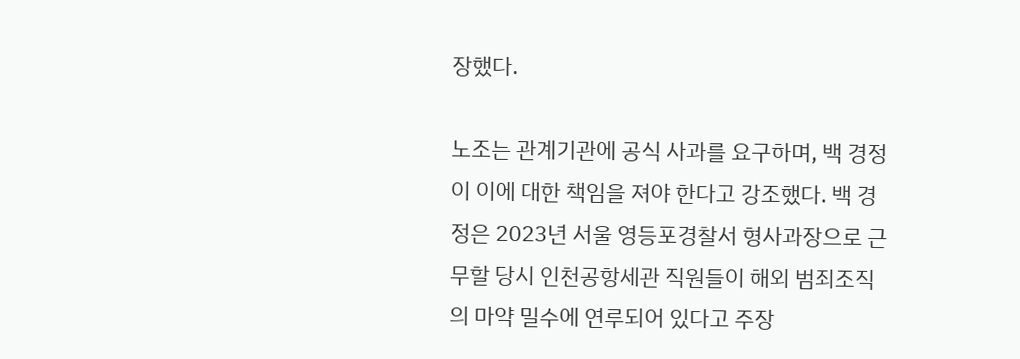장했다.

노조는 관계기관에 공식 사과를 요구하며, 백 경정이 이에 대한 책임을 져야 한다고 강조했다. 백 경정은 2023년 서울 영등포경찰서 형사과장으로 근무할 당시 인천공항세관 직원들이 해외 범죄조직의 마약 밀수에 연루되어 있다고 주장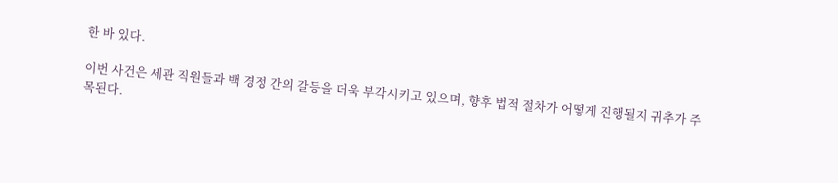한 바 있다.

이번 사건은 세관 직원들과 백 경정 간의 갈등을 더욱 부각시키고 있으며, 향후 법적 절차가 어떻게 진행될지 귀추가 주목된다.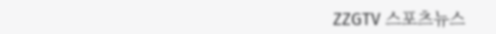ZZGTV 스포츠뉴스